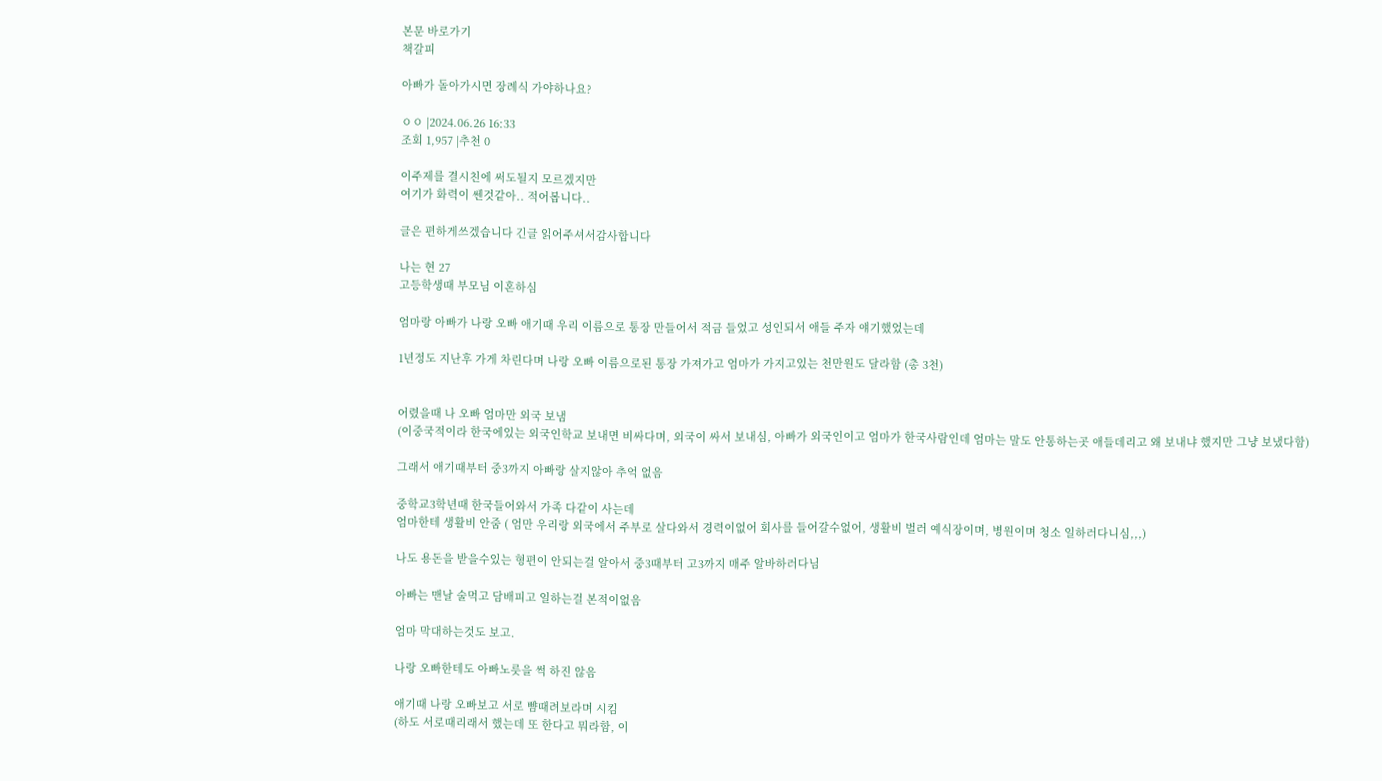본문 바로가기
책갈피

아빠가 돌아가시면 장례식 가야하나요?

ㅇㅇ |2024.06.26 16:33
조회 1,957 |추천 0

이주제를 결시친에 써도될지 모르겠지만
여기가 화력이 쎈것같아.. 적어봅니다..

글은 편하게쓰겠습니다 긴글 읽어주셔서감사합니다

나는 현 27
고등학생때 부모님 이혼하심

엄마랑 아빠가 나랑 오빠 애기때 우리 이름으로 통장 만들어서 적금 들었고 성인되서 애들 주자 얘기했었는데

1년정도 지난후 가게 차린다며 나랑 오빠 이름으로된 통장 가져가고 엄마가 가지고있는 천만원도 달라함 (총 3천)


어렸을때 나 오빠 엄마만 외국 보냄
(이중국적이라 한국에있는 외국인학교 보내면 비싸다며, 외국이 싸서 보내심, 아빠가 외국인이고 엄마가 한국사람인데 엄마는 말도 안통하는곳 애들데리고 왜 보내냐 했지만 그냥 보냈다함)

그래서 애기때부터 중3까지 아빠랑 살지않아 추억 없음

중학교3학년때 한국들어와서 가족 다같이 사는데
엄마한테 생활비 안줌 ( 엄만 우리랑 외국에서 주부로 살다와서 경력이없어 회사를 들어갈수없어, 생활비 벌러 예식장이며, 병원이며 청소 일하러다니심,,,)

나도 용돈을 받을수있는 형편이 안되는걸 알아서 중3때부터 고3까지 매주 알바하러다님

아빠는 맨날 술먹고 담배피고 일하는걸 본적이없음

엄마 막대하는것도 보고.

나랑 오빠한테도 아빠노릇을 썩 하진 않음

애기때 나랑 오빠보고 서로 뺨때려보라며 시킴
(하도 서로때리래서 했는데 또 한다고 뭐라함, 이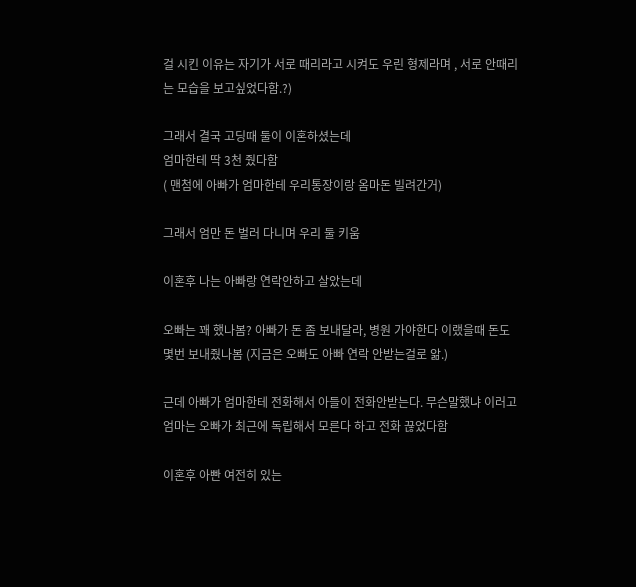걸 시킨 이유는 자기가 서로 때리라고 시켜도 우린 형제라며 , 서로 안때리는 모습을 보고싶었다함.?)

그래서 결국 고딩때 둘이 이혼하셨는데
엄마한테 딱 3천 줬다함
( 맨첨에 아빠가 엄마한테 우리통장이랑 옴마돈 빌려간거)

그래서 엄만 돈 벌러 다니며 우리 둘 키움

이혼후 나는 아빠랑 연락안하고 살았는데

오빠는 꽤 했나봄? 아빠가 돈 좀 보내달라, 병원 가야한다 이랬을때 돈도 몇번 보내줬나봄 (지금은 오빠도 아빠 연락 안받는걸로 앎.)

근데 아빠가 엄마한테 전화해서 아들이 전화안받는다. 무슨말했냐 이러고
엄마는 오빠가 최근에 독립해서 모른다 하고 전화 끊었다함

이혼후 아빤 여전히 있는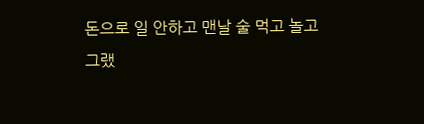돈으로 일 안하고 맨날 술 먹고 놀고 그랬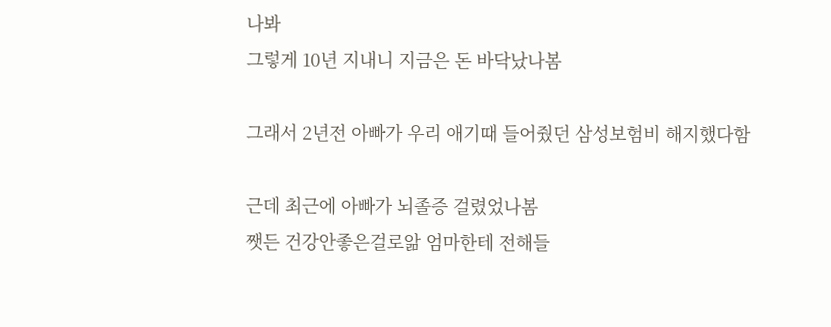나봐
그렇게 10년 지내니 지금은 돈 바닥났나봄

그래서 2년전 아빠가 우리 애기때 들어줬던 삼성보험비 해지했다함

근데 최근에 아빠가 뇌졸증 걸렸었나봄
쨋든 건강안좋은걸로앎 엄마한테 전해들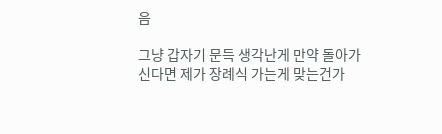음

그냥 갑자기 문득 생각난게 만약 돌아가신다면 제가 장례식 가는게 맞는건가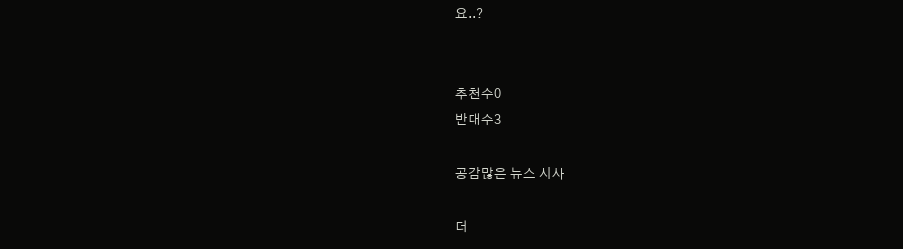요..?


추천수0
반대수3

공감많은 뉴스 시사

더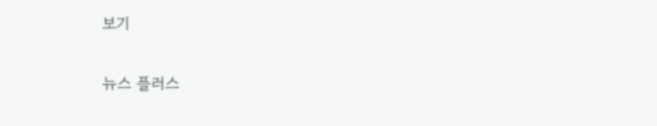보기

뉴스 플러스